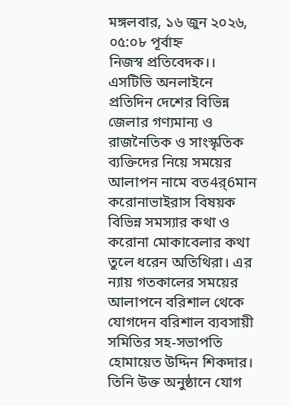মঙ্গলবার, ১৬ জুন ২০২৬, ০৫:০৮ পূর্বাহ্ন
নিজস্ব প্রতিবেদক।। এসটিভি অনলাইনে প্রতিদিন দেশের বিভিন্ন জেলার গণ্যমান্য ও রাজনৈতিক ও সাংস্কৃতিক ব্যক্তিদের নিয়ে সময়ের আলাপন নামে বত4র্6মান করোনাভাইরাস বিষয়ক বিভিন্ন সমস্যার কথা ও করোনা মোকাবেলার কথা তুলে ধরেন অতিথিরা। এর ন্যায় গতকালের সময়ের আলাপনে বরিশাল থেকে যোগদেন বরিশাল ব্যবসায়ী সমিতির সহ-সভাপতি হোমায়েত উদ্দিন শিকদার।
তিনি উক্ত অনুষ্ঠানে যোগ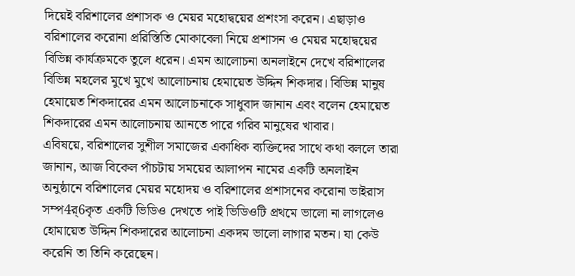দিয়েই বরিশালের প্রশাসক ও মেয়র মহোদ্বয়ের প্রশংসা করেন। এছাড়াও বরিশালের করোনা প্ররিস্তিতি মোকাবেলা নিয়ে প্রশাসন ও মেয়র মহোদ্বয়ের বিভিন্ন কার্যক্রমকে তুলে ধরেন। এমন আলোচনা অনলাইনে দেখে বরিশালের বিভিন্ন মহলের মুখে মুখে আলোচনায় হেমায়েত উদ্দিন শিকদার। বিভিন্ন মানুষ হেমায়েত শিকদারের এমন আলোচনাকে সাধুবাদ জানান এবং বলেন হেমায়েত শিকদারের এমন আলোচনায় আনতে পারে গরিব মানুষের খাবার।
এবিষয়ে, বরিশালের সুশীল সমাজের একাধিক ব্যক্তিদের সাথে কথা বললে তারা জানান, আজ বিকেল পাঁচটায় সময়ের আলাপন নামের একটি অনলাইন অনুষ্ঠানে বরিশালের মেয়র মহোদয় ও বরিশালের প্রশাসনের করোনা ভাইরাস সম্প4র্6কৃত একটি ভিডিও দেখতে পাই ভিডিওটি প্রথমে ভালো না লাগলেও হোমায়েত উদ্দিন শিকদারের আলোচনা একদম ভালো লাগার মতন। যা কেউ করেনি তা তিনি করেছেন।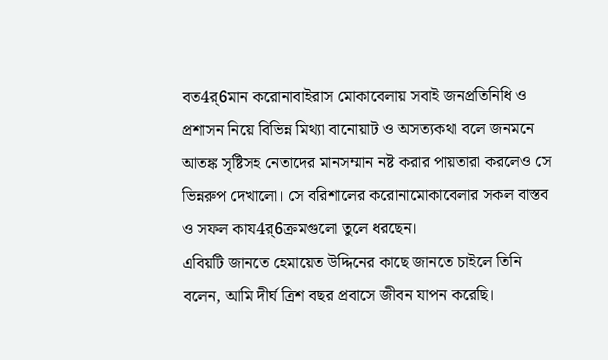বত4র্6মান করোনাবাইরাস মোকাবেলায় সবাই জনপ্রতিনিধি ও প্রশাসন নিয়ে বিভিন্ন মিথ্যা বানোয়াট ও অসত্যকথা বলে জনমনে আতঙ্ক সৃষ্টিসহ নেতাদের মানসম্মান নষ্ট করার পায়তারা করলেও সে ভিন্নরুপ দেখালো। সে বরিশালের করোনামোকাবেলার সকল বাস্তব ও সফল কায4র্6ক্রমগুলো তুলে ধরছেন।
এবিয়টি জানতে হেমায়েত উদ্দিনের কাছে জানতে চাইলে তিনি বলেন, আমি দীর্ঘ ত্রিশ বছর প্রবাসে জীবন যাপন করেছি।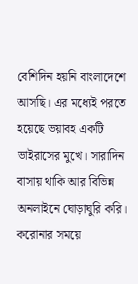বেশিদিন হয়নি বাংলাদেশে আসছি। এর মধ্যেই পরতে হয়েছে ভয়াবহ একটি ভাইরাসের মুখে। সারাদিন বাসায় থাকি আর বিভিন্ন অনলাইনে ঘোড়াঘুরি করি। করোনার সময়ে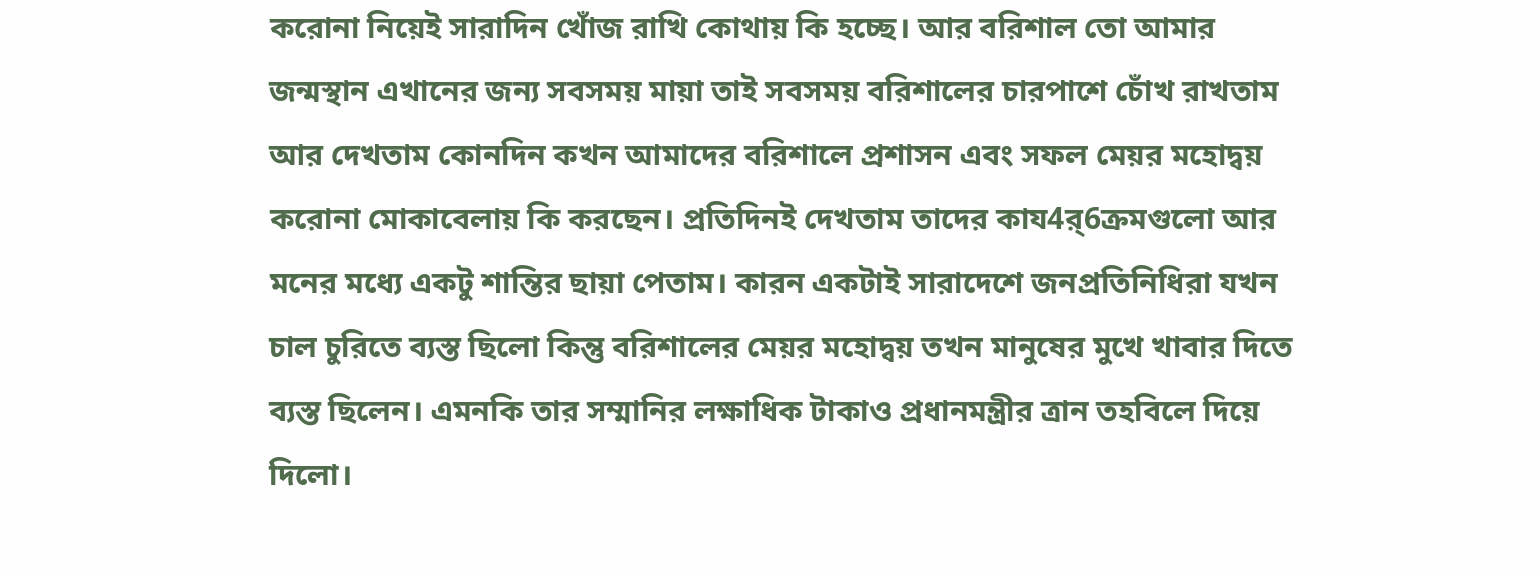করোনা নিয়েই সারাদিন খোঁজ রাখি কোথায় কি হচ্ছে। আর বরিশাল তো আমার জন্মস্থান এখানের জন্য সবসময় মায়া তাই সবসময় বরিশালের চারপাশে চোঁখ রাখতাম আর দেখতাম কোনদিন কখন আমাদের বরিশালে প্রশাসন এবং সফল মেয়র মহোদ্বয় করোনা মোকাবেলায় কি করছেন। প্রতিদিনই দেখতাম তাদের কায4র্6ক্রমগুলো আর মনের মধ্যে একটু শান্তির ছায়া পেতাম। কারন একটাই সারাদেশে জনপ্রতিনিধিরা যখন চাল চুরিতে ব্যস্ত ছিলো কিন্তু বরিশালের মেয়র মহোদ্বয় তখন মানুষের মুখে খাবার দিতে ব্যস্ত ছিলেন। এমনকি তার সম্মানির লক্ষাধিক টাকাও প্রধানমন্ত্রীর ত্রান তহবিলে দিয়ে দিলো।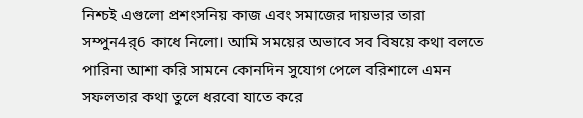নিশ্চই এগুলো প্রশংসনিয় কাজ এবং সমাজের দায়ভার তারা সম্পুন4র্6 কাধে নিলো। আমি সময়ের অভাবে সব বিষয়ে কথা বলতে পারিনা আশা করি সামনে কোনদিন সুযোগ পেলে বরিশালে এমন সফলতার কথা তুলে ধরবো যাতে করে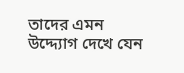তাদের এমন উদ্দ্যোগ দেখে যেন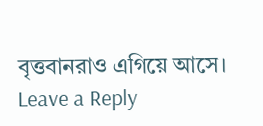বৃত্তবানরাও এগিয়ে আসে।
Leave a Reply